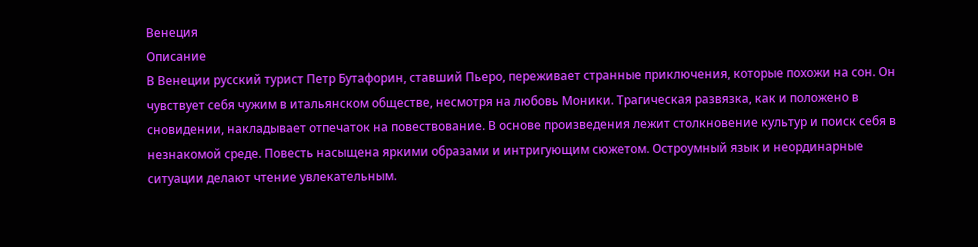Венеция
Описание
В Венеции русский турист Петр Бутафорин, ставший Пьеро, переживает странные приключения, которые похожи на сон. Он чувствует себя чужим в итальянском обществе, несмотря на любовь Моники. Трагическая развязка, как и положено в сновидении, накладывает отпечаток на повествование. В основе произведения лежит столкновение культур и поиск себя в незнакомой среде. Повесть насыщена яркими образами и интригующим сюжетом. Остроумный язык и неординарные ситуации делают чтение увлекательным.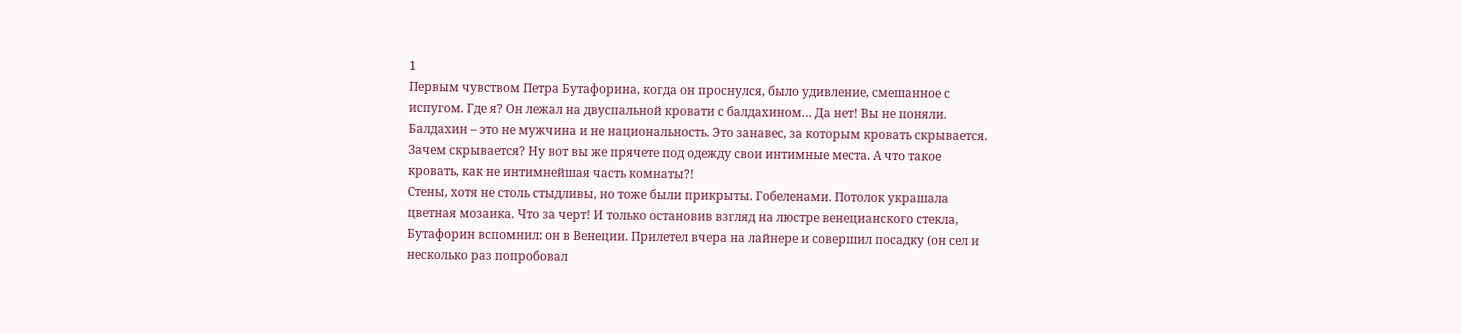1
Первым чувством Петра Бутафорина, когда он проснулся, было удивление, смешанное с испугом. Где я? Он лежал на двуспальной кровати с балдахином… Да нет! Вы не поняли. Балдахин – это не мужчина и не национальность. Это занавес, за которым кровать скрывается. Зачем скрывается? Ну вот вы же прячете под одежду свои интимные места. А что такое кровать, как не интимнейшая часть комнаты?!
Стены, хотя не столь стыдливы, но тоже были прикрыты. Гобеленами. Потолок украшала цветная мозаика. Что за черт! И только остановив взгляд на люстре венецианского стекла, Бутафорин вспомнил: он в Венеции. Прилетел вчера на лайнере и совершил посадку (он сел и несколько раз попробовал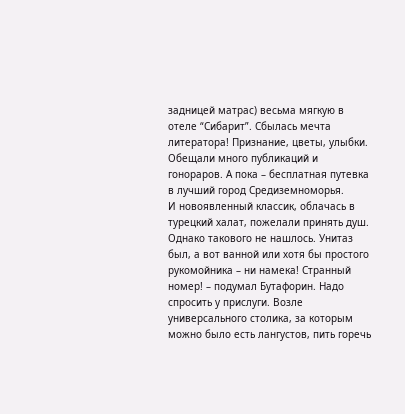задницей матрас) весьма мягкую в отеле “Сибарит”. Сбылась мечта литератора! Признание, цветы, улыбки. Обещали много публикаций и гонораров. А пока – бесплатная путевка в лучший город Средиземноморья.
И новоявленный классик, облачась в турецкий халат, пожелали принять душ. Однако такового не нашлось. Унитаз был, а вот ванной или хотя бы простого рукомойника – ни намека! Странный номер! – подумал Бутафорин. Надо спросить у прислуги. Возле универсального столика, за которым можно было есть лангустов, пить горечь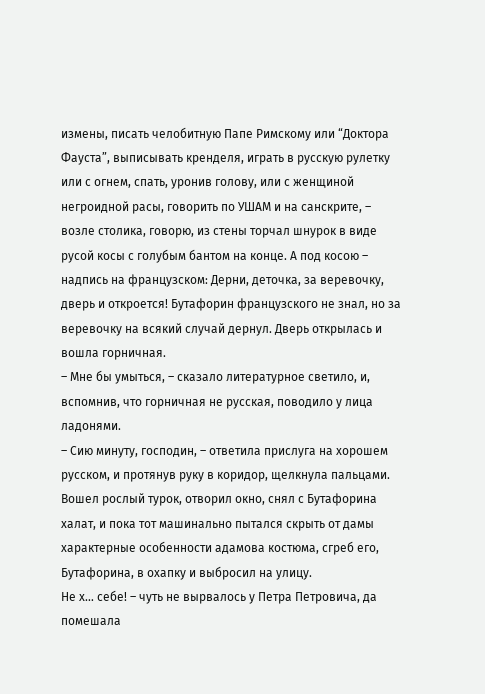измены, писать челобитную Папе Римскому или “Доктора Фауста”, выписывать кренделя, играть в русскую рулетку или с огнем, спать, уронив голову, или с женщиной негроидной расы, говорить по УШАМ и на санскрите, – возле столика, говорю, из стены торчал шнурок в виде русой косы с голубым бантом на конце. А под косою – надпись на французском: Дерни, деточка, за веревочку, дверь и откроется! Бутафорин французского не знал, но за веревочку на всякий случай дернул. Дверь открылась и вошла горничная.
– Мне бы умыться, – сказало литературное светило, и, вспомнив, что горничная не русская, поводило у лица ладонями.
– Сию минуту, господин, – ответила прислуга на хорошем русском, и протянув руку в коридор, щелкнула пальцами. Вошел рослый турок, отворил окно, снял с Бутафорина халат, и пока тот машинально пытался скрыть от дамы характерные особенности адамова костюма, сгреб его, Бутафорина, в охапку и выбросил на улицу.
Не х… себе! – чуть не вырвалось у Петра Петровича, да помешала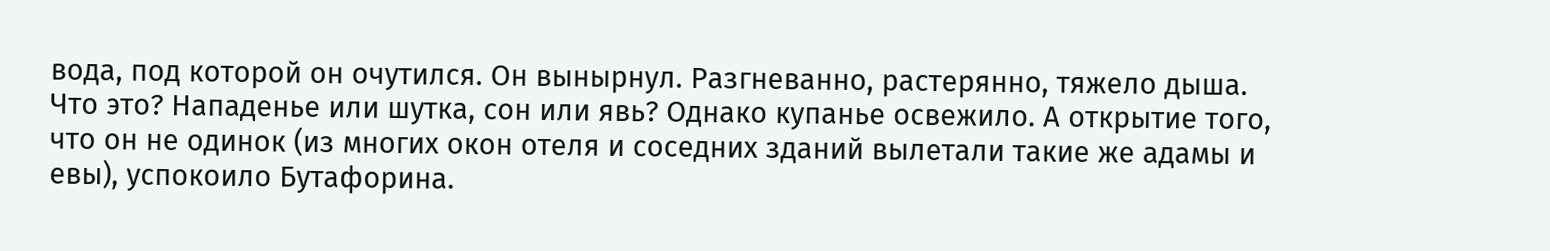вода, под которой он очутился. Он вынырнул. Разгневанно, растерянно, тяжело дыша. Что это? Нападенье или шутка, сон или явь? Однако купанье освежило. А открытие того, что он не одинок (из многих окон отеля и соседних зданий вылетали такие же адамы и евы), успокоило Бутафорина.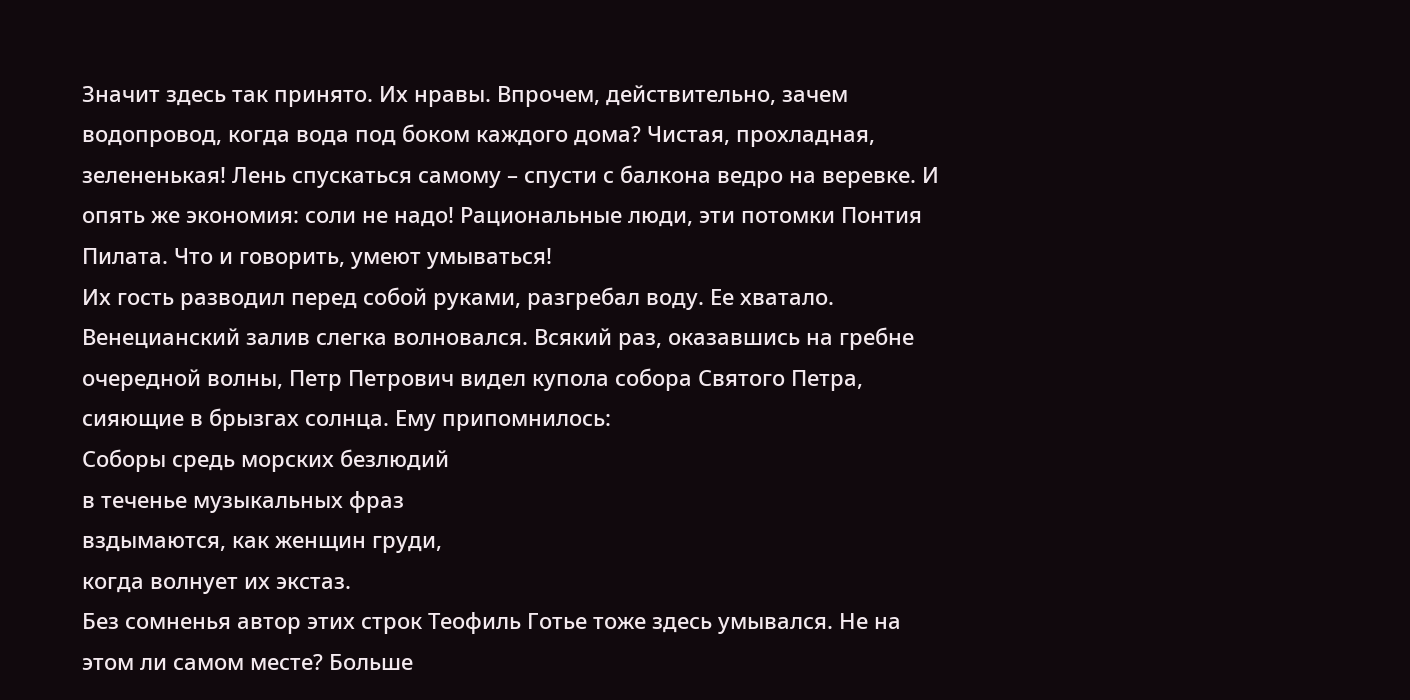Значит здесь так принято. Их нравы. Впрочем, действительно, зачем водопровод, когда вода под боком каждого дома? Чистая, прохладная, зелененькая! Лень спускаться самому – спусти с балкона ведро на веревке. И опять же экономия: соли не надо! Рациональные люди, эти потомки Понтия Пилата. Что и говорить, умеют умываться!
Их гость разводил перед собой руками, разгребал воду. Ее хватало. Венецианский залив слегка волновался. Всякий раз, оказавшись на гребне очередной волны, Петр Петрович видел купола собора Святого Петра, сияющие в брызгах солнца. Ему припомнилось:
Соборы средь морских безлюдий
в теченье музыкальных фраз
вздымаются, как женщин груди,
когда волнует их экстаз.
Без сомненья автор этих строк Теофиль Готье тоже здесь умывался. Не на этом ли самом месте? Больше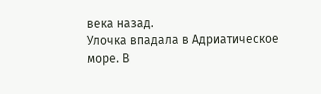века назад.
Улочка впадала в Адриатическое море. В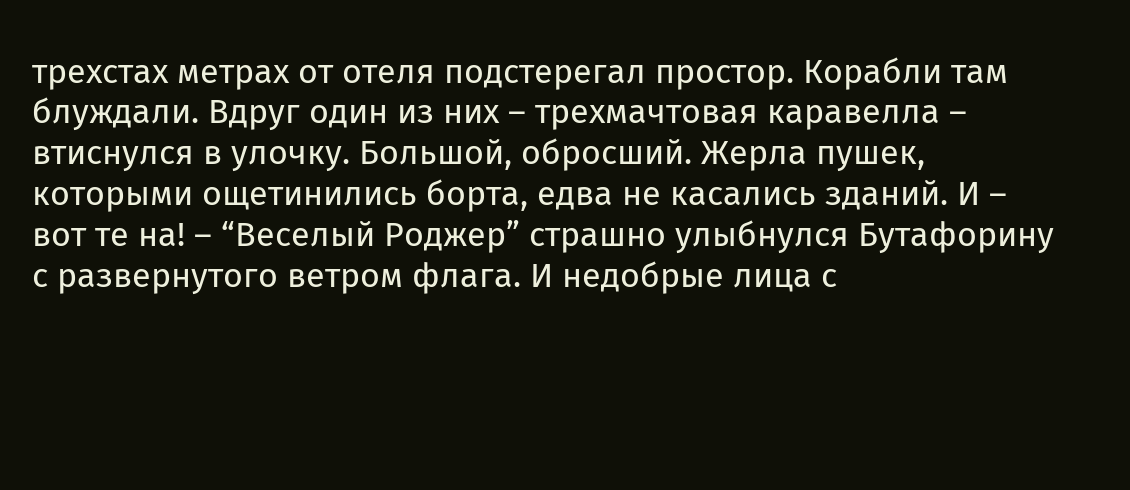трехстах метрах от отеля подстерегал простор. Корабли там блуждали. Вдруг один из них – трехмачтовая каравелла – втиснулся в улочку. Большой, обросший. Жерла пушек, которыми ощетинились борта, едва не касались зданий. И – вот те на! – “Веселый Роджер” страшно улыбнулся Бутафорину с развернутого ветром флага. И недобрые лица с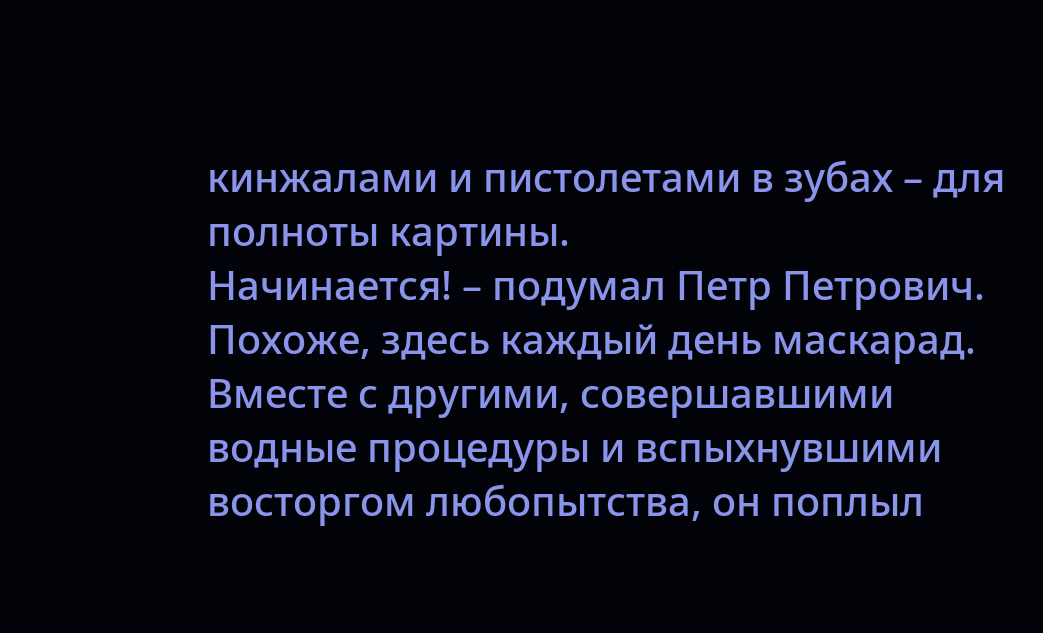кинжалами и пистолетами в зубах – для полноты картины.
Начинается! – подумал Петр Петрович. Похоже, здесь каждый день маскарад. Вместе с другими, совершавшими водные процедуры и вспыхнувшими восторгом любопытства, он поплыл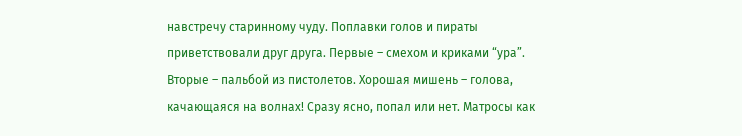навстречу старинному чуду. Поплавки голов и пираты приветствовали друг друга. Первые – смехом и криками “ура”. Вторые – пальбой из пистолетов. Хорошая мишень – голова, качающаяся на волнах! Сразу ясно, попал или нет. Матросы как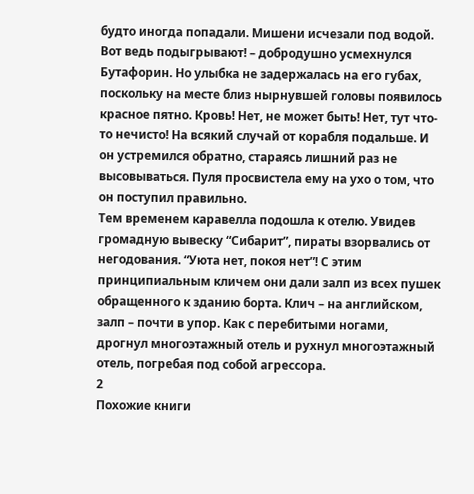будто иногда попадали. Мишени исчезали под водой. Вот ведь подыгрывают! – добродушно усмехнулся Бутафорин. Но улыбка не задержалась на его губах, поскольку на месте близ нырнувшей головы появилось красное пятно. Кровь! Нет, не может быть! Нет, тут что-то нечисто! На всякий случай от корабля подальше. И он устремился обратно, стараясь лишний раз не высовываться. Пуля просвистела ему на ухо о том, что он поступил правильно.
Тем временем каравелла подошла к отелю. Увидев громадную вывеску “Сибарит”, пираты взорвались от негодования. “Уюта нет, покоя нет”! С этим принципиальным кличем они дали залп из всех пушек обращенного к зданию борта. Клич – на английском, залп – почти в упор. Как с перебитыми ногами, дрогнул многоэтажный отель и рухнул многоэтажный отель, погребая под собой агрессора.
2
Похожие книги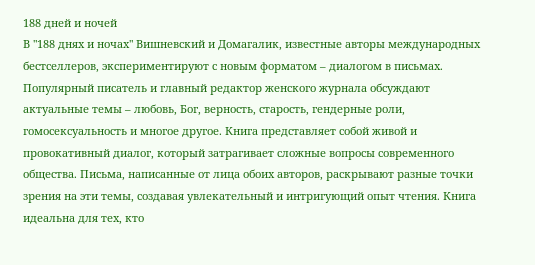188 дней и ночей
В "188 днях и ночах" Вишневский и Домагалик, известные авторы международных бестселлеров, экспериментируют с новым форматом – диалогом в письмах. Популярный писатель и главный редактор женского журнала обсуждают актуальные темы – любовь, Бог, верность, старость, гендерные роли, гомосексуальность и многое другое. Книга представляет собой живой и провокативный диалог, который затрагивает сложные вопросы современного общества. Письма, написанные от лица обоих авторов, раскрывают разные точки зрения на эти темы, создавая увлекательный и интригующий опыт чтения. Книга идеальна для тех, кто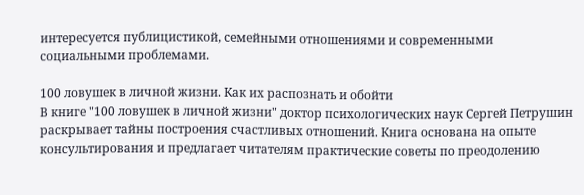интересуется публицистикой, семейными отношениями и современными социальными проблемами.

100 ловушек в личной жизни. Как их распознать и обойти
В книге "100 ловушек в личной жизни" доктор психологических наук Сергей Петрушин раскрывает тайны построения счастливых отношений. Книга основана на опыте консультирования и предлагает читателям практические советы по преодолению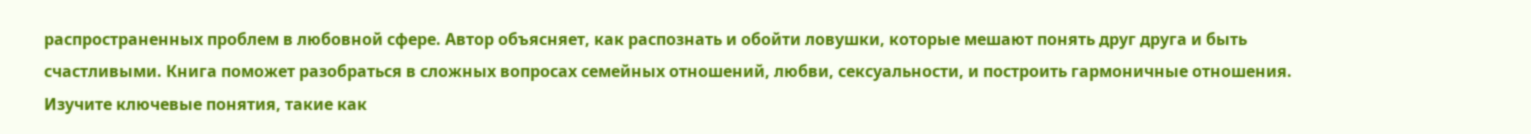распространенных проблем в любовной сфере. Автор объясняет, как распознать и обойти ловушки, которые мешают понять друг друга и быть счастливыми. Книга поможет разобраться в сложных вопросах семейных отношений, любви, сексуальности, и построить гармоничные отношения. Изучите ключевые понятия, такие как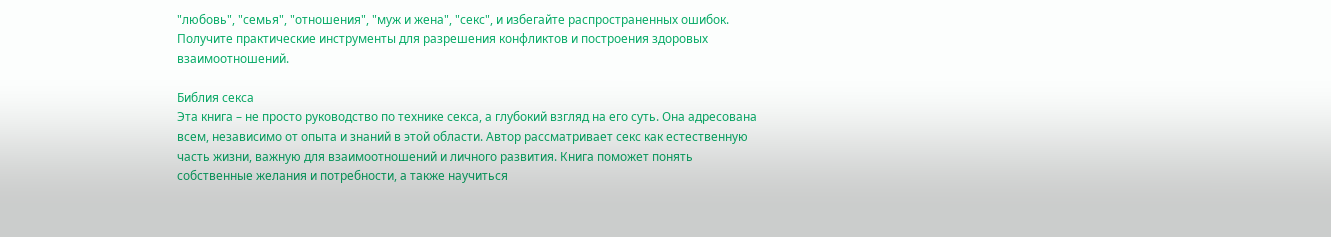"любовь", "семья", "отношения", "муж и жена", "секс", и избегайте распространенных ошибок. Получите практические инструменты для разрешения конфликтов и построения здоровых взаимоотношений.

Библия секса
Эта книга – не просто руководство по технике секса, а глубокий взгляд на его суть. Она адресована всем, независимо от опыта и знаний в этой области. Автор рассматривает секс как естественную часть жизни, важную для взаимоотношений и личного развития. Книга поможет понять собственные желания и потребности, а также научиться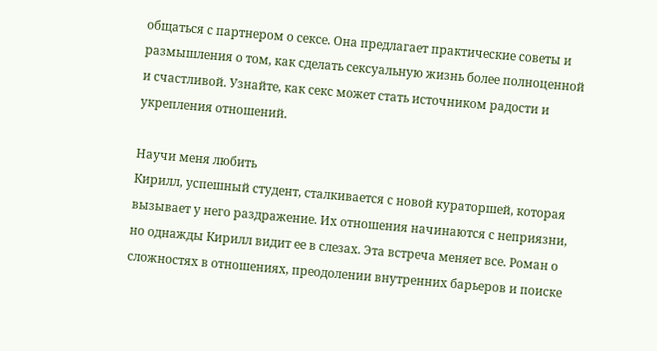общаться с партнером о сексе. Она предлагает практические советы и размышления о том, как сделать сексуальную жизнь более полноценной и счастливой. Узнайте, как секс может стать источником радости и укрепления отношений.

Научи меня любить
Кирилл, успешный студент, сталкивается с новой кураторшей, которая вызывает у него раздражение. Их отношения начинаются с неприязни, но однажды Кирилл видит ее в слезах. Эта встреча меняет все. Роман о сложностях в отношениях, преодолении внутренних барьеров и поиске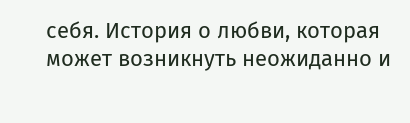себя. История о любви, которая может возникнуть неожиданно и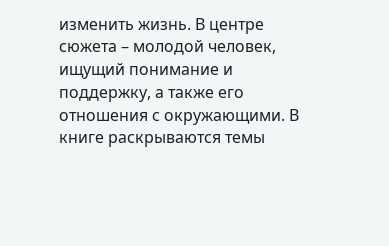изменить жизнь. В центре сюжета – молодой человек, ищущий понимание и поддержку, а также его отношения с окружающими. В книге раскрываются темы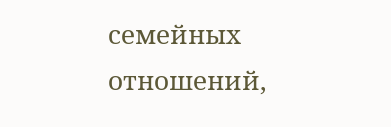семейных отношений,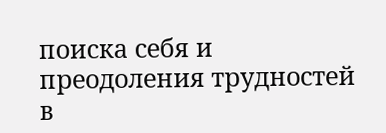поиска себя и преодоления трудностей в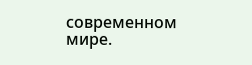современном мире.